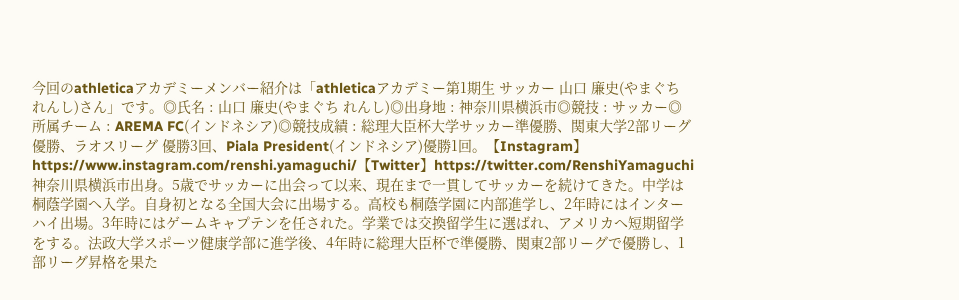今回のathleticaアカデミーメンバー紹介は「athleticaアカデミー第1期生 サッカー 山口 廉史(やまぐち れんし)さん」です。◎氏名 : 山口 廉史(やまぐち れんし)◎出身地 : 神奈川県横浜市◎競技 : サッカー◎所属チーム : AREMA FC(インドネシア)◎競技成績 : 総理大臣杯大学サッカー準優勝、関東大学2部リーグ優勝、ラオスリーグ 優勝3回、Piala President(インドネシア)優勝1回。【Instagram】https://www.instagram.com/renshi.yamaguchi/【Twitter】https://twitter.com/RenshiYamaguchi神奈川県横浜市出身。5歳でサッカーに出会って以来、現在まで一貫してサッカーを続けてきた。中学は桐蔭学園へ入学。自身初となる全国大会に出場する。高校も桐蔭学園に内部進学し、2年時にはインターハイ出場。3年時にはゲームキャプテンを任された。学業では交換留学生に選ばれ、アメリカへ短期留学をする。法政大学スポーツ健康学部に進学後、4年時に総理大臣杯で準優勝、関東2部リーグで優勝し、1部リーグ昇格を果た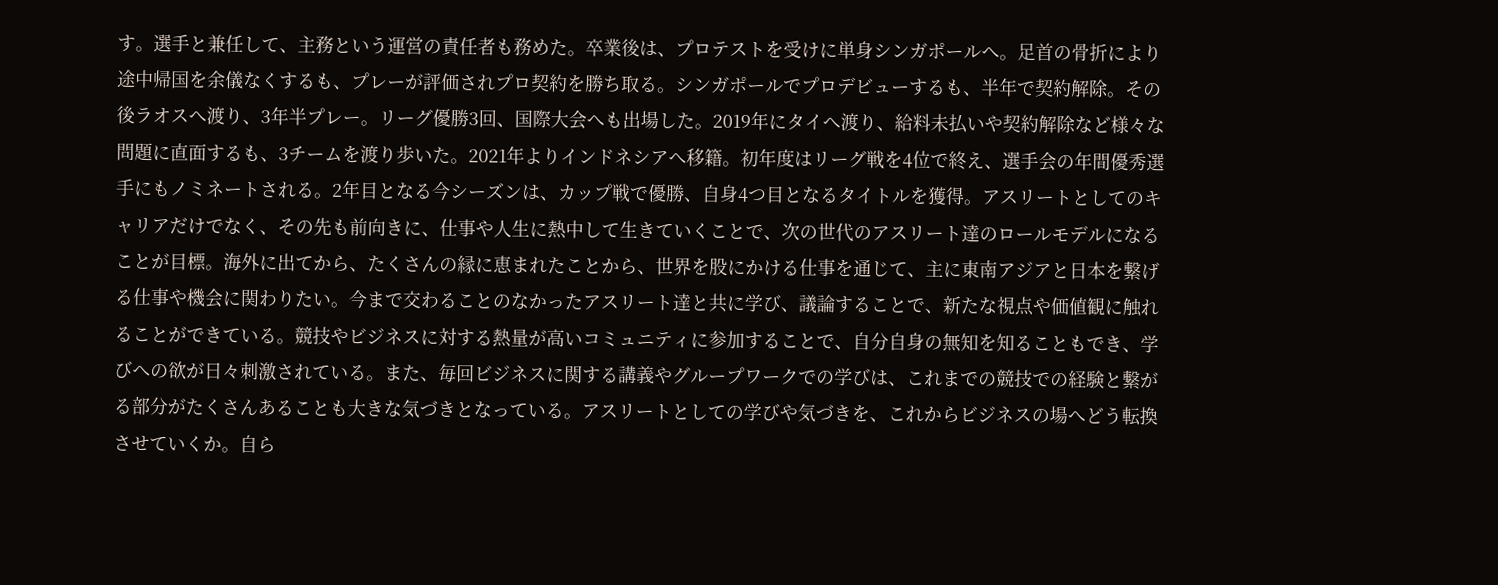す。選手と兼任して、主務という運営の責任者も務めた。卒業後は、プロテストを受けに単身シンガポールへ。足首の骨折により途中帰国を余儀なくするも、プレーが評価されプロ契約を勝ち取る。シンガポールでプロデビューするも、半年で契約解除。その後ラオスへ渡り、3年半プレー。リーグ優勝3回、国際大会へも出場した。2019年にタイへ渡り、給料未払いや契約解除など様々な問題に直面するも、3チームを渡り歩いた。2021年よりインドネシアへ移籍。初年度はリーグ戦を4位で終え、選手会の年間優秀選手にもノミネートされる。2年目となる今シーズンは、カップ戦で優勝、自身4つ目となるタイトルを獲得。アスリートとしてのキャリアだけでなく、その先も前向きに、仕事や人生に熱中して生きていくことで、次の世代のアスリート達のロールモデルになることが目標。海外に出てから、たくさんの縁に恵まれたことから、世界を股にかける仕事を通じて、主に東南アジアと日本を繋げる仕事や機会に関わりたい。今まで交わることのなかったアスリート達と共に学び、議論することで、新たな視点や価値観に触れることができている。競技やビジネスに対する熱量が高いコミュニティに参加することで、自分自身の無知を知ることもでき、学びへの欲が日々刺激されている。また、毎回ビジネスに関する講義やグループワークでの学びは、これまでの競技での経験と繋がる部分がたくさんあることも大きな気づきとなっている。アスリートとしての学びや気づきを、これからビジネスの場へどう転換させていくか。自ら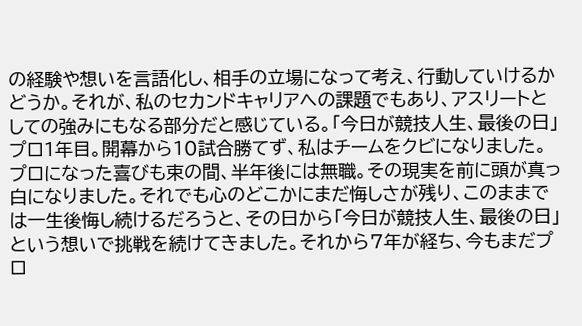の経験や想いを言語化し、相手の立場になって考え、行動していけるかどうか。それが、私のセカンドキャリアへの課題でもあり、アスリートとしての強みにもなる部分だと感じている。「今日が競技人生、最後の日」プロ1年目。開幕から10試合勝てず、私はチームをクビになりました。プロになった喜びも束の間、半年後には無職。その現実を前に頭が真っ白になりました。それでも心のどこかにまだ悔しさが残り、このままでは一生後悔し続けるだろうと、その日から「今日が競技人生、最後の日」という想いで挑戦を続けてきました。それから7年が経ち、今もまだプロ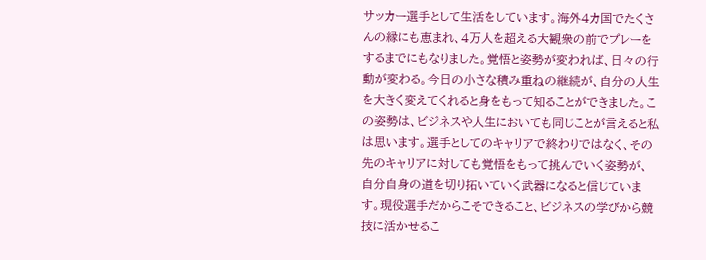サッカー選手として生活をしています。海外4カ国でたくさんの縁にも恵まれ、4万人を超える大観衆の前でプレーをするまでにもなりました。覚悟と姿勢が変われば、日々の行動が変わる。今日の小さな積み重ねの継続が、自分の人生を大きく変えてくれると身をもって知ることができました。この姿勢は、ビジネスや人生においても同じことが言えると私は思います。選手としてのキャリアで終わりではなく、その先のキャリアに対しても覚悟をもって挑んでいく姿勢が、自分自身の道を切り拓いていく武器になると信じています。現役選手だからこそできること、ビジネスの学びから競技に活かせるこ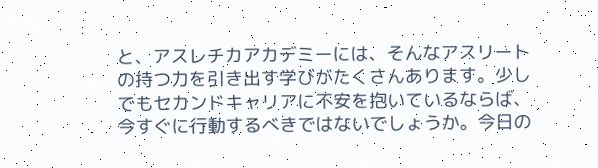と、アスレチカアカデミーには、そんなアスリートの持つ力を引き出す学びがたくさんあります。少しでもセカンドキャリアに不安を抱いているならば、今すぐに行動するべきではないでしょうか。今日の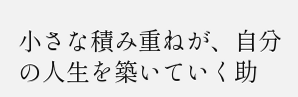小さな積み重ねが、自分の人生を築いていく助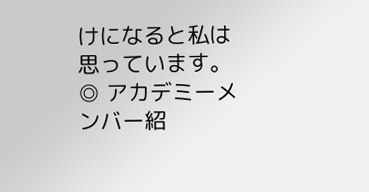けになると私は思っています。◎ アカデミーメンバー紹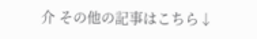介 その他の記事はこちら↓